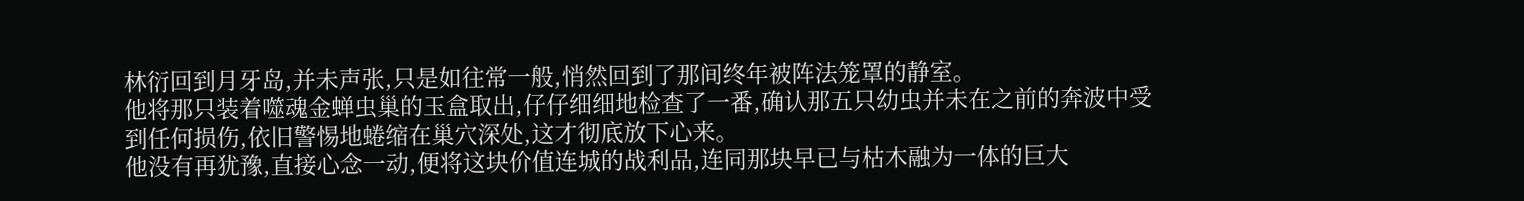林衍回到月牙岛,并未声张,只是如往常一般,悄然回到了那间终年被阵法笼罩的静室。
他将那只装着噬魂金蝉虫巢的玉盒取出,仔仔细细地检查了一番,确认那五只幼虫并未在之前的奔波中受到任何损伤,依旧警惕地蜷缩在巢穴深处,这才彻底放下心来。
他没有再犹豫,直接心念一动,便将这块价值连城的战利品,连同那块早已与枯木融为一体的巨大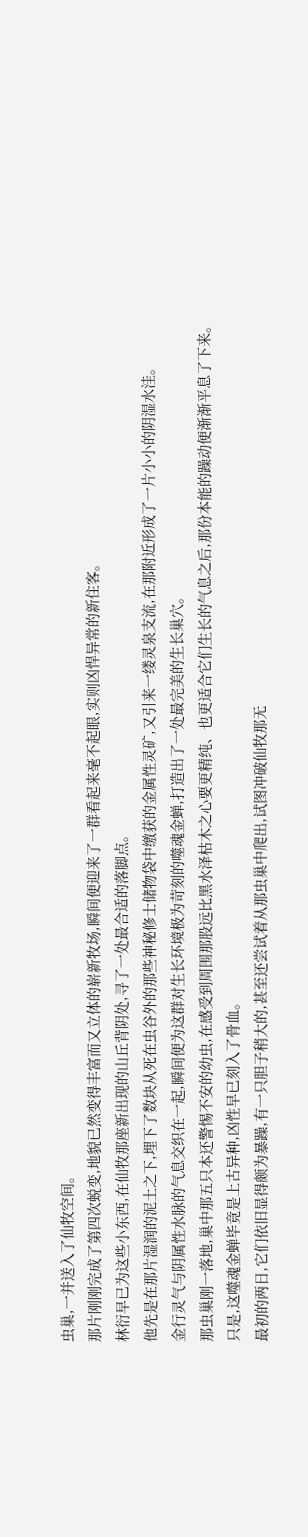虫巢,一并送入了仙牧空间。
那片刚刚完成了第四次蜕变,地貌已然变得丰富而又立体的崭新牧场,瞬间便迎来了一群看起来毫不起眼,实则凶悍异常的新住客。
林衍早已为这些小东西,在仙牧那座新出现的山丘背阴处,寻了一处最合适的落脚点。
他先是在那片湿润的泥土之下,埋下了数块从死在虫谷外的那些神秘修士储物袋中缴获的金属性灵矿,又引来一缕灵泉支流,在那附近形成了一片小小的阴湿水洼。
金行灵气与阴属性水脉的气息交织在一起,瞬间便为这群对生长环境极为苛刻的噬魂金蝉,打造出了一处最完美的生长巢穴。
那虫巢刚一落地,巢中那五只本还警惕不安的幼虫,在感受到周围那股远比黑水泽枯木之心要更精纯、也更适合它们生长的气息之后,那份本能的躁动便渐渐平息了下来。
只是,这噬魂金蝉毕竟是上古异种,凶性早已刻入了骨血。
最初的两日,它们依旧显得颇为暴躁,有一只胆子稍大的,甚至还尝试着从那虫巢中爬出,试图冲破仙牧那无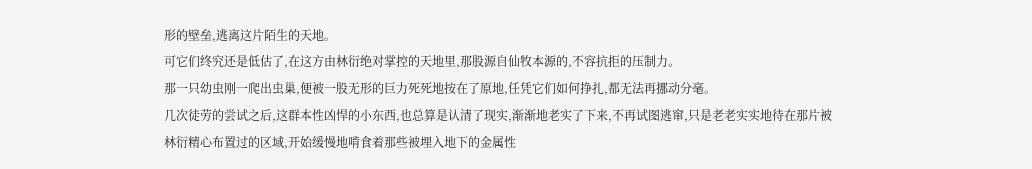形的壁垒,逃离这片陌生的天地。
可它们终究还是低估了,在这方由林衍绝对掌控的天地里,那股源自仙牧本源的,不容抗拒的压制力。
那一只幼虫刚一爬出虫巢,便被一股无形的巨力死死地按在了原地,任凭它们如何挣扎,都无法再挪动分毫。
几次徒劳的尝试之后,这群本性凶悍的小东西,也总算是认清了现实,渐渐地老实了下来,不再试图逃窜,只是老老实实地待在那片被林衍精心布置过的区域,开始缓慢地啃食着那些被埋入地下的金属性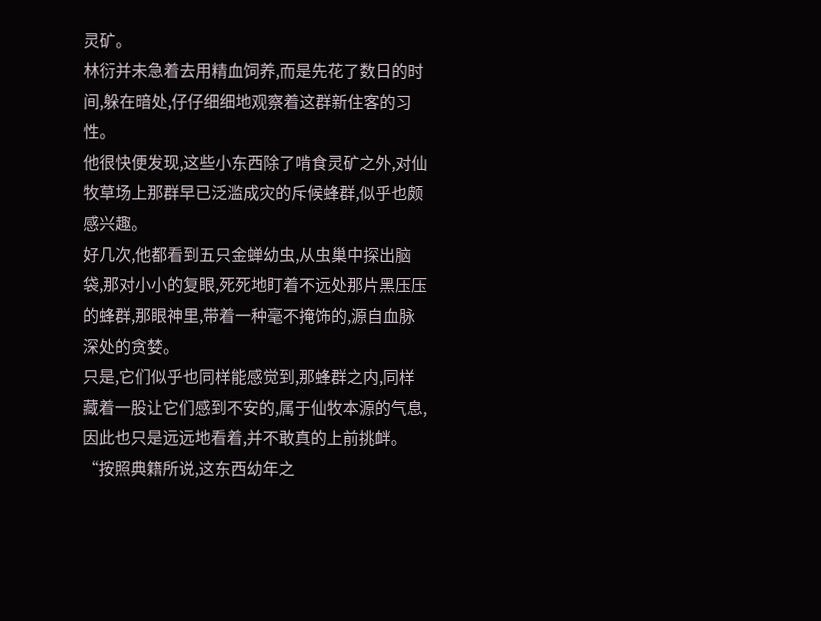灵矿。
林衍并未急着去用精血饲养,而是先花了数日的时间,躲在暗处,仔仔细细地观察着这群新住客的习性。
他很快便发现,这些小东西除了啃食灵矿之外,对仙牧草场上那群早已泛滥成灾的斥候蜂群,似乎也颇感兴趣。
好几次,他都看到五只金蝉幼虫,从虫巢中探出脑袋,那对小小的复眼,死死地盯着不远处那片黑压压的蜂群,那眼神里,带着一种毫不掩饰的,源自血脉深处的贪婪。
只是,它们似乎也同样能感觉到,那蜂群之内,同样藏着一股让它们感到不安的,属于仙牧本源的气息,因此也只是远远地看着,并不敢真的上前挑衅。
“按照典籍所说,这东西幼年之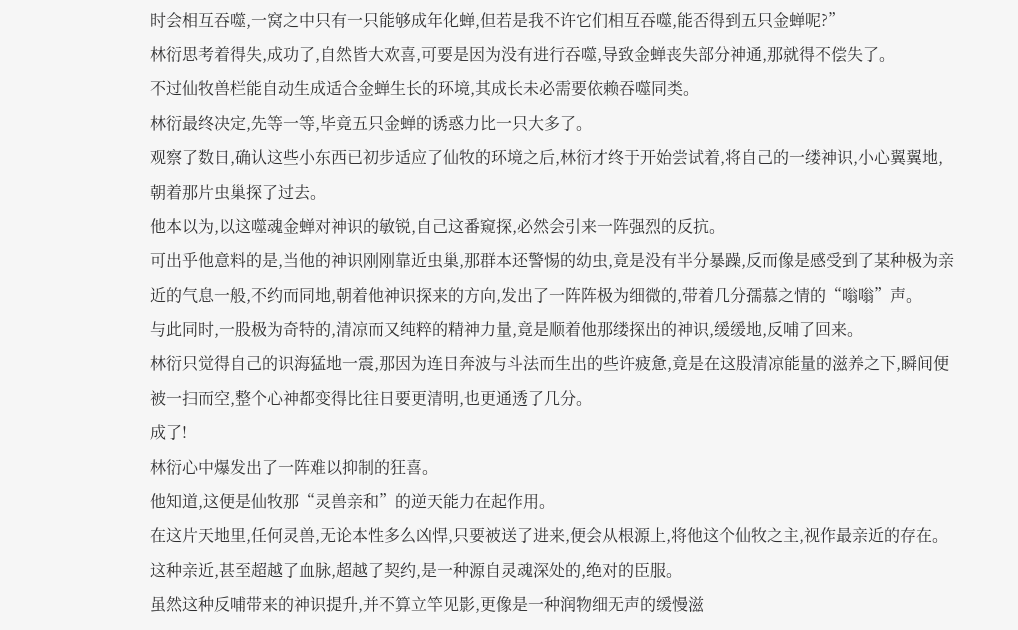时会相互吞噬,一窝之中只有一只能够成年化蝉,但若是我不许它们相互吞噬,能否得到五只金蝉呢?”
林衍思考着得失,成功了,自然皆大欢喜,可要是因为没有进行吞噬,导致金蝉丧失部分神通,那就得不偿失了。
不过仙牧兽栏能自动生成适合金蝉生长的环境,其成长未必需要依赖吞噬同类。
林衍最终决定,先等一等,毕竟五只金蝉的诱惑力比一只大多了。
观察了数日,确认这些小东西已初步适应了仙牧的环境之后,林衍才终于开始尝试着,将自己的一缕神识,小心翼翼地,朝着那片虫巢探了过去。
他本以为,以这噬魂金蝉对神识的敏锐,自己这番窥探,必然会引来一阵强烈的反抗。
可出乎他意料的是,当他的神识刚刚靠近虫巢,那群本还警惕的幼虫,竟是没有半分暴躁,反而像是感受到了某种极为亲近的气息一般,不约而同地,朝着他神识探来的方向,发出了一阵阵极为细微的,带着几分孺慕之情的“嗡嗡”声。
与此同时,一股极为奇特的,清凉而又纯粹的精神力量,竟是顺着他那缕探出的神识,缓缓地,反哺了回来。
林衍只觉得自己的识海猛地一震,那因为连日奔波与斗法而生出的些许疲惫,竟是在这股清凉能量的滋养之下,瞬间便被一扫而空,整个心神都变得比往日要更清明,也更通透了几分。
成了!
林衍心中爆发出了一阵难以抑制的狂喜。
他知道,这便是仙牧那“灵兽亲和”的逆天能力在起作用。
在这片天地里,任何灵兽,无论本性多么凶悍,只要被送了进来,便会从根源上,将他这个仙牧之主,视作最亲近的存在。
这种亲近,甚至超越了血脉,超越了契约,是一种源自灵魂深处的,绝对的臣服。
虽然这种反哺带来的神识提升,并不算立竿见影,更像是一种润物细无声的缓慢滋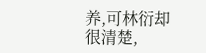养,可林衍却很清楚,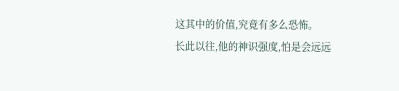这其中的价值,究竟有多么恐怖。
长此以往,他的神识强度,怕是会远远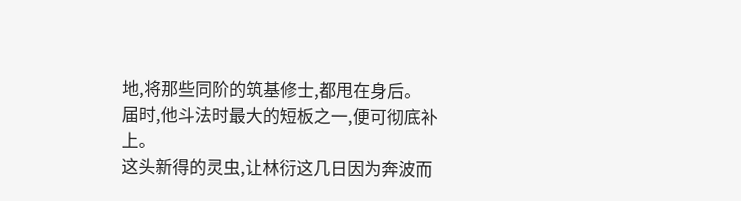地,将那些同阶的筑基修士,都甩在身后。
届时,他斗法时最大的短板之一,便可彻底补上。
这头新得的灵虫,让林衍这几日因为奔波而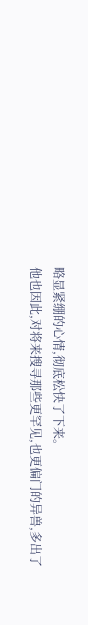略显紧绷的心情,彻底松快了下来。
他也因此,对将来搜寻那些更罕见,也更偏门的异兽,多出了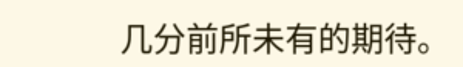几分前所未有的期待。